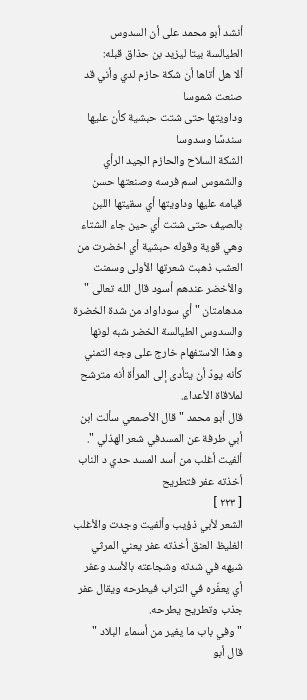أنشد أبو محمد على أن السدوس الطيالسة بيتا ليزيد بن حذاق قبله:
ألا هل أتاها أن شكة حازم لدي وأني قد صنعت شموسا
وداويتها حتى شتت حبشية كأن عليها سندسًا وسدوسا
الشكة السلاح والحازم الجيد الرأي والشموس اسم فرسه وصنعتها حسن قيامه عليها وداويتها أي سقيتها اللبن بالصيف حتى شتت أي حين جاء الشتاء وهي قوية وقوله حبشية أي اخضرت من العشب ذهبت شعرتها الأولى وسمنت والأخضر عندهم أسود قال الله تعالى " مدهامتان " أي سوداواد من شدة الخضرة والسدوس الطيالسة الخضر شبه لونها وهذا الاستفهام خارج على وجه التمني كأنه يودّ أن يتأدى إلى المرأة أنه مترشح لملاقاة الأعداء.
قال أبو محمد " قال الأصمعي سألت ابن أبي طرفة عن المسدفي شعر الهذلي ".
ألفيت أغلب من أسد المسد حدي د الناب أخذته عفر فتطريح
[ ٢٢٣ ]
الشعر لأبي ذؤيب وألفيت وجدت والأغلب الغليظ العنق أخذته عفر يعني المرثي شبهه في شدته وشجاعته بالأسد وعفر أي يعفّره في التراب فيطرحه ويقال عفر جذب وتطريح يطرحه.
" وفي باب ما يغير من أسماء البلاد "
قال أبو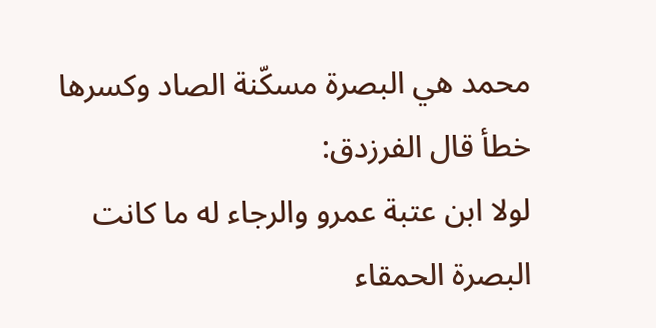محمد هي البصرة مسكّنة الصاد وكسرها خطأ قال الفرزدق:
لولا ابن عتبة عمرو والرجاء له ما كانت البصرة الحمقاء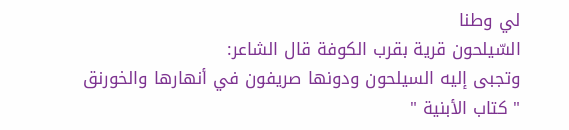لي وطنا
السّيلحون قرية بقرب الكوفة قال الشاعر:
وتجبى إليه السيلحون ودونها صريفون في أنهارها والخورنق
" كتاب الأبنية "